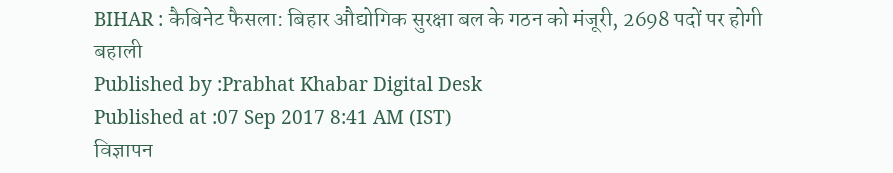BIHAR : कैबिनेट फैसला: बिहार औद्योगिक सुरक्षा बल के गठन को मंजूरी, 2698 पदों पर होगी बहाली
Published by :Prabhat Khabar Digital Desk
Published at :07 Sep 2017 8:41 AM (IST)
विज्ञापन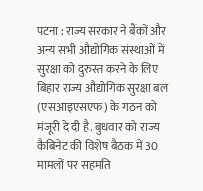पटना : राज्य सरकार ने बैंकों और अन्य सभी औद्योगिक संस्थाओं में सुरक्षा को दुरुस्त करने के लिए बिहार राज्य औद्योगिक सुरक्षा बल (एसआइएसएफ) के गठन को मंजूरी दे दी है. बुधवार को राज्य कैबिनेट की विशेष बैठक में 30 मामलों पर सहमति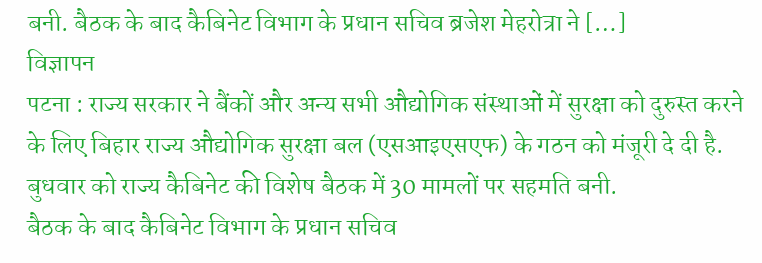बनी. बैठक के बाद कैबिनेट विभाग के प्रधान सचिव ब्रजेश मेहरोत्रा ने […]
विज्ञापन
पटना : राज्य सरकार ने बैंकों और अन्य सभी औद्योगिक संस्थाओं में सुरक्षा को दुरुस्त करने के लिए बिहार राज्य औद्योगिक सुरक्षा बल (एसआइएसएफ) के गठन को मंजूरी दे दी है. बुधवार को राज्य कैबिनेट की विशेष बैठक में 30 मामलों पर सहमति बनी.
बैठक के बाद कैबिनेट विभाग के प्रधान सचिव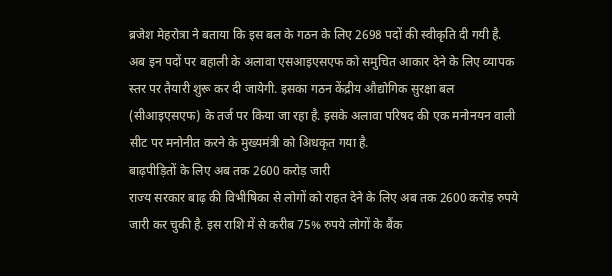ब्रजेश मेहरोत्रा ने बताया कि इस बल के गठन के लिए 2698 पदों की स्वीकृति दी गयी है. अब इन पदों पर बहाली के अलावा एसआइएसएफ को समुचित आकार देने के लिए व्यापक स्तर पर तैयारी शुरू कर दी जायेगी. इसका गठन केंद्रीय औद्योगिक सुरक्षा बल (सीआइएसएफ) के तर्ज पर किया जा रहा है. इसके अलावा परिषद की एक मनोनयन वाली सीट पर मनोनीत करने के मुख्यमंत्री को अिधकृत गया है.
बाढ़पीड़ितों के लिए अब तक 2600 करोड़ जारी
राज्य सरकार बाढ़ की विभीषिका से लोगों को राहत देने के लिए अब तक 2600 करोड़ रुपये जारी कर चुकी है. इस राशि में से करीब 75% रुपये लोगों के बैंक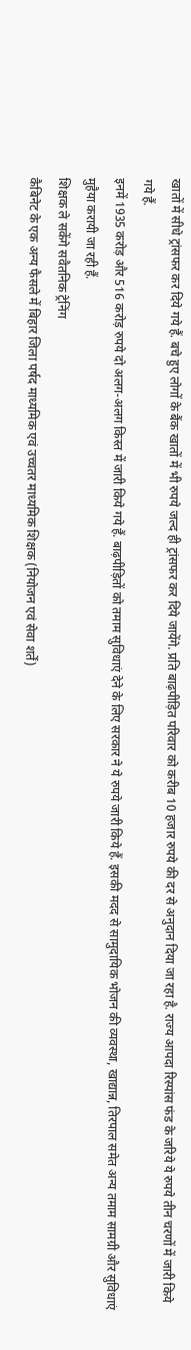खातों में सीधे ट्रांसफर कर दिये गये हैं. बचे हुए लोगों के बैंक खातों में भी रुपये जल्द ही ट्रांसफर कर दिये जायेंगे. प्रति बाढ़पीड़ित परिवार को करीब 10 हजार रुपये की दर से अनुदान दिया जा रहा है. राज्य आपदा रिस्पांस फंड के जरिये ये रुपये तीन चरणों में जारी किये गये हैं.
इनमें 1935 करोड़ और 516 करोड़ रुपये दो अलग-अलग किस्त में जारी किये गये हैं. बाढ़पीड़ितों को तमाम सुविधाएं देने के लिए सरकार ने ये रुपये जारी किये हैं. इसकी मदद से सामुदायिक भोजन की व्यवस्था, खाद्यान्न, तिरपाल समेत अन्य तमाम सामग्री और सुविधाएं मुहैया करायी जा रही हैं.
शिक्षक ले सकेंगे सवैतनिक ट्रेनिंग
कैबिनेट के एक अन्य फैसले में बिहार जिला पर्षद माध्यमिक एवं उच्चतर माध्यमिक शिक्षक (नियोजन एवं सेवा शर्तें)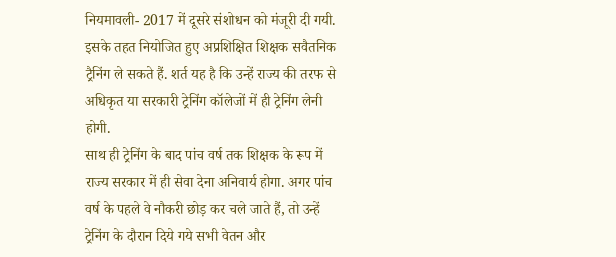नियमावली- 2017 में दूसरे संशोधन को मंजूरी दी गयी. इसके तहत नियोजित हुए अप्रशिक्षित शिक्षक सवैतनिक ट्रैनिंग ले सकते हैं. शर्त यह है कि उन्हें राज्य की तरफ से अधिकृत या सरकारी ट्रेनिंग कॉलेजों में ही ट्रेनिंग लेनी होगी.
साथ ही ट्रेनिंग के बाद पांच वर्ष तक शिक्षक के रूप में राज्य सरकार में ही सेवा देना अनिवार्य होगा. अगर पांच वर्ष के पहले वे नौकरी छोड़ कर चले जाते हैं, तो उन्हें ट्रेनिंग के दौरान दिये गये सभी वेतन और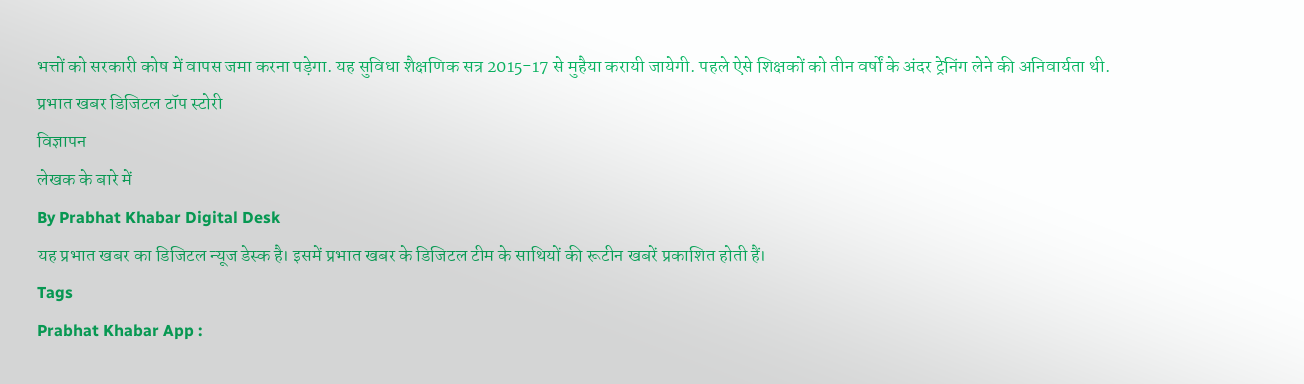भत्तों को सरकारी कोष में वापस जमा करना पड़ेगा. यह सुविधा शैक्षणिक सत्र 2015-17 से मुहैया करायी जायेगी. पहले ऐसे शिक्षकों को तीन वर्षों के अंदर ट्रेनिंग लेने की अनिवार्यता थी.
प्रभात खबर डिजिटल टॉप स्टोरी
विज्ञापन
लेखक के बारे में
By Prabhat Khabar Digital Desk
यह प्रभात खबर का डिजिटल न्यूज डेस्क है। इसमें प्रभात खबर के डिजिटल टीम के साथियों की रूटीन खबरें प्रकाशित होती हैं।
Tags
Prabhat Khabar App :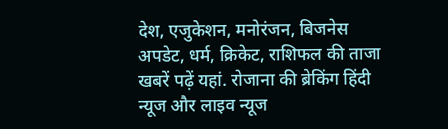देश, एजुकेशन, मनोरंजन, बिजनेस अपडेट, धर्म, क्रिकेट, राशिफल की ताजा खबरें पढ़ें यहां. रोजाना की ब्रेकिंग हिंदी न्यूज और लाइव न्यूज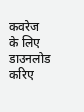कवरेज के लिए डाउनलोड करिए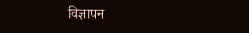विज्ञापन